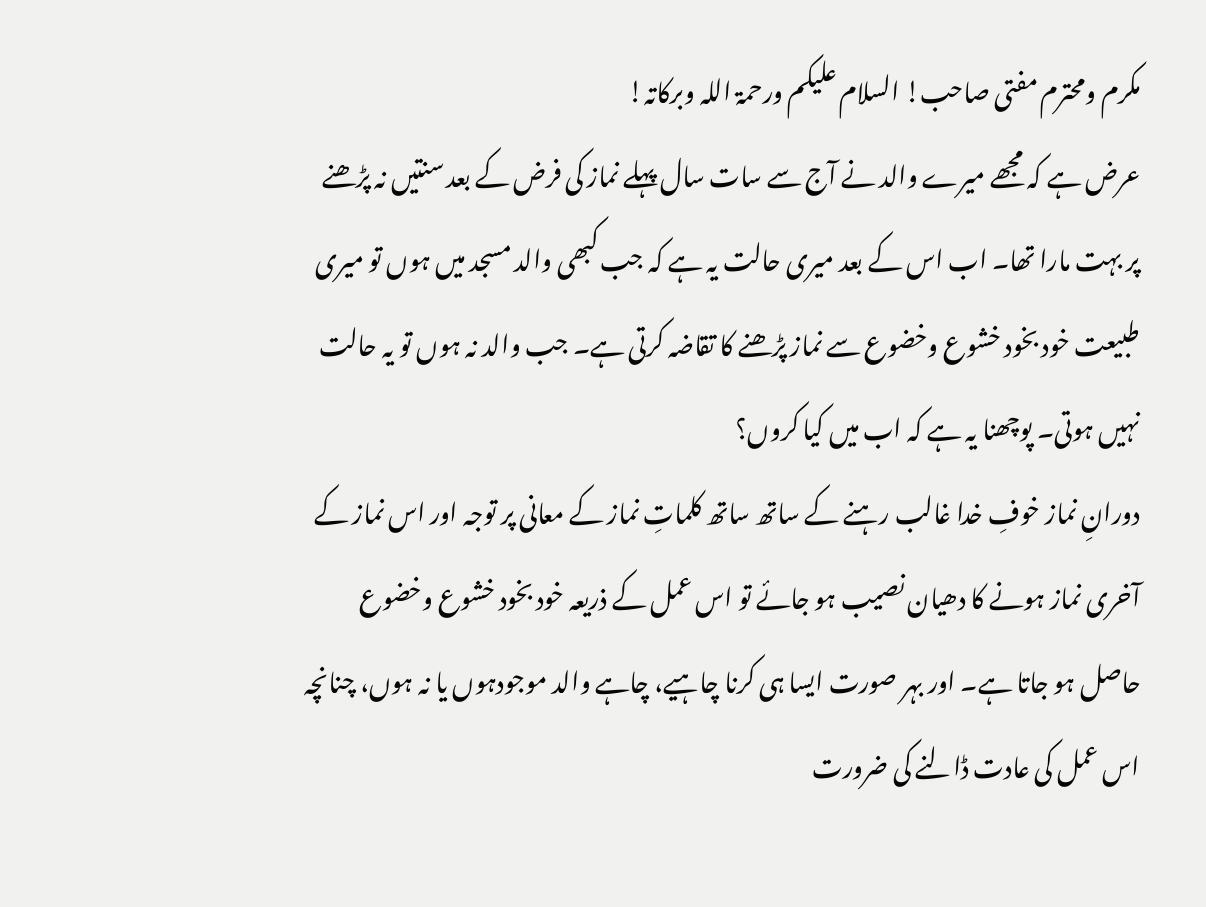مکرم ومحترم مفتی صاحب! السلام علیکم ورحمۃ اللہ وبرکاتہ!
عرض ہے کہ مجھے میرے والد نے آج سے سات سال پہلے نماز کی فرض کے بعد سنتیں نہ پڑھنے پر بہت مارا تھا۔ اب اس کے بعد میری حالت یہ ہے کہ جب کبھی والد مسجد میں ہوں تو میری طبیعت خود بخود خشوع وخضوع سے نماز پڑھنے کا تقاضہ کرتی ہے۔ جب والد نہ ہوں تو یہ حالت نہیں ہوتی۔ پوچھنا یہ ہے کہ اب میں کیا کروں؟
دورانِ نماز خوفِ خدا غالب رہنے کے ساتھ ساتھ کلماتِ نماز کے معانی پر توجہ اور اس نماز کے آخری نماز ہونے کا دھیان نصیب ہو جائے تو اس عمل کے ذریعہ خود بخود خشوع وخضوع حاصل ہو جاتا ہے۔ اور بہر صورت ایسا ہی کرنا چاہیے، چاہے والد موجودہوں یا نہ ہوں، چنانچہ اس عمل کی عادت ڈالنے کی ضرورت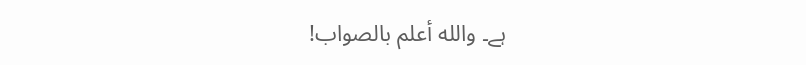ہے۔ والله أعلم بالصواب!